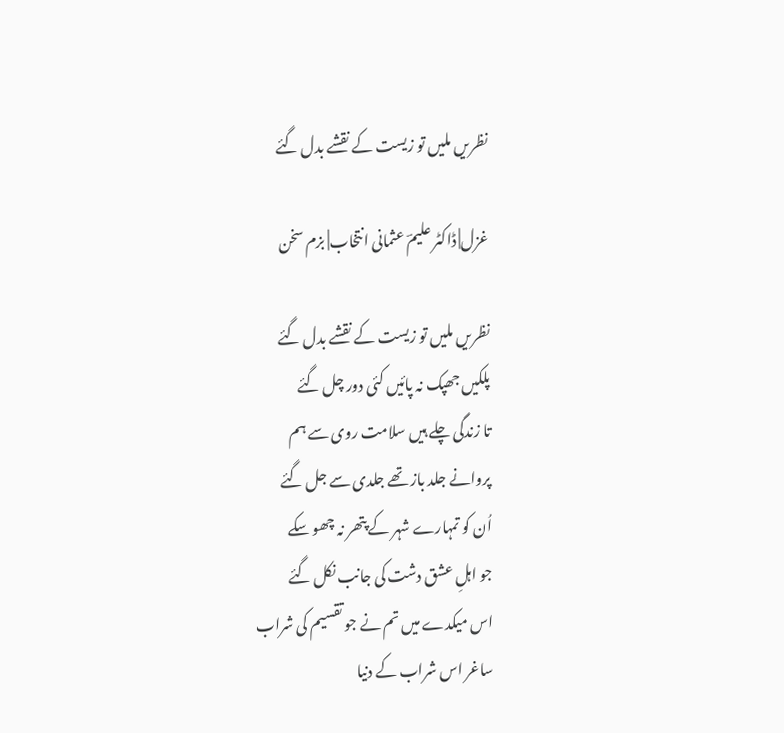نظریں ملیں تو زیست کے نقشے بدل گئے

غزل| ڈاکٹر علیمؔ عثمانی انتخاب| بزم سخن

نظریں ملیں تو زیست کے نقشے بدل گئے
پلکیں جھپک نہ پائیں کئی دور چل گئے
تا زندگی چلے ہیں سلامت روی سے ہم
پروانے جلد باز تھے جلدی سے جل گئے
اُن کو تمہارے شہر کے پتھر نہ چھو سکے
جو اہلِ عشق دشت کی جانب نکل گئے
اس میکدے میں تم نے جو تقسیم کی شراب
ساغر اس شراب کے دنیا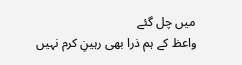میں چل گئے
واعظ کے ہم ذرا بھی رہینِ کرم نہیں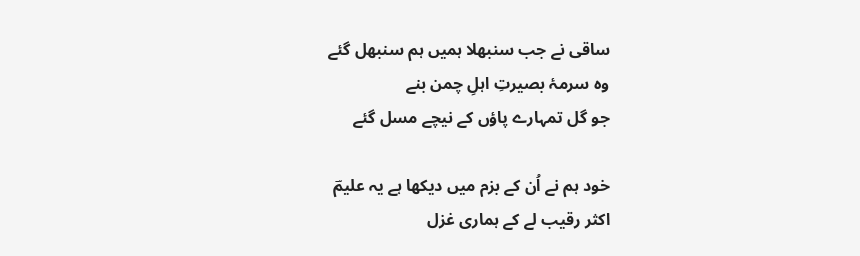ساقی نے جب سنبھلا ہمیں ہم سنبھل گئے
وہ سرمۂ بصیرتِ اہلِ چمن بنے
جو گل تمہارے پاؤں کے نیچے مسل گئے

خود ہم نے اُن کے بزم میں دیکھا ہے یہ علیمؔ
اکثر رقیب لے کے ہماری غزل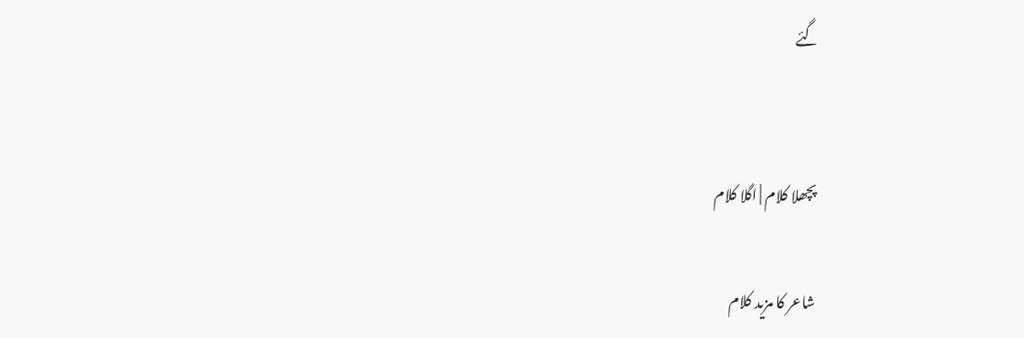گئے


پچھلا کلام | اگلا کلام

شاعر کا مزید کلام